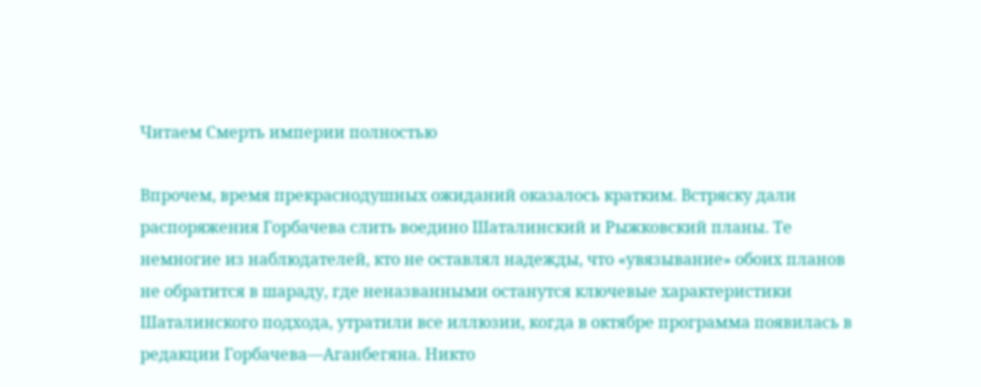Читаем Смерть империи полностью

Впрочем, время прекраснодушных ожиданий оказалось кратким. Встряску дали распоряжения Горбачева слить воедино Шаталинский и Рыжковский планы. Те немногие из наблюдателей, кто не оставлял надежды, что «увязывание» обоих планов не обратится в шараду, где неназванными останутся ключевые характеристики Шаталинского подхода, утратили все иллюзии, когда в октябре программа появилась в редакции Горбачева—Аганбегяна. Никто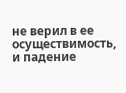не верил в ее осуществимость, и падение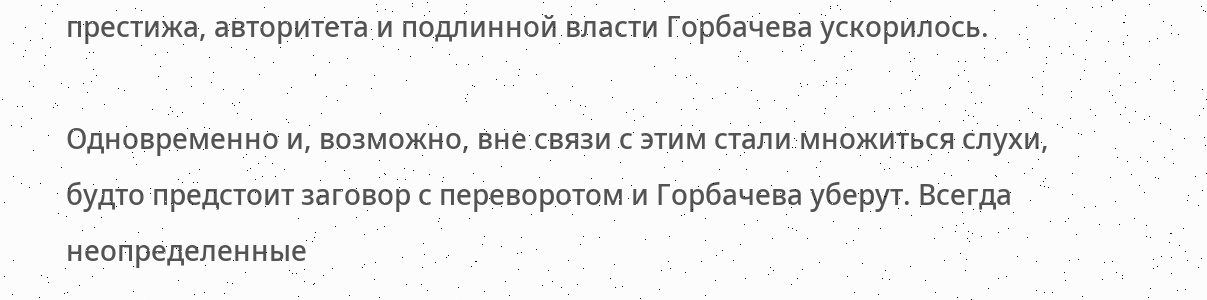престижа, авторитета и подлинной власти Горбачева ускорилось.

Одновременно и, возможно, вне связи с этим стали множиться слухи, будто предстоит заговор с переворотом и Горбачева уберут. Всегда неопределенные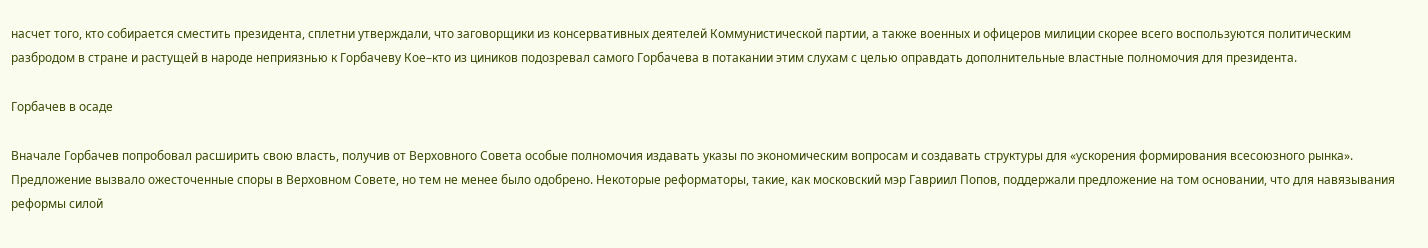насчет того, кто собирается сместить президента, сплетни утверждали, что заговорщики из консервативных деятелей Коммунистической партии, а также военных и офицеров милиции скорее всего воспользуются политическим разбродом в стране и растущей в народе неприязнью к Горбачеву Кое–кто из циников подозревал самого Горбачева в потакании этим слухам с целью оправдать дополнительные властные полномочия для президента.

Горбачев в осаде

Вначале Горбачев попробовал расширить свою власть, получив от Верховного Совета особые полномочия издавать указы по экономическим вопросам и создавать структуры для «ускорения формирования всесоюзного рынка». Предложение вызвало ожесточенные споры в Верховном Совете, но тем не менее было одобрено. Некоторые реформаторы, такие, как московский мэр Гавриил Попов, поддержали предложение на том основании, что для навязывания реформы силой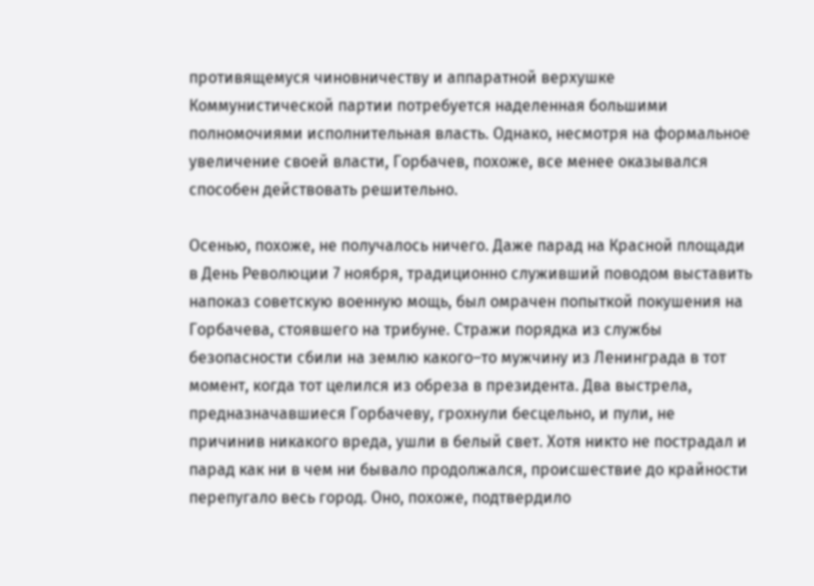противящемуся чиновничеству и аппаратной верхушке Коммунистической партии потребуется наделенная большими полномочиями исполнительная власть. Однако, несмотря на формальное увеличение своей власти, Горбачев, похоже, все менее оказывался способен действовать решительно.

Осенью, похоже, не получалось ничего. Даже парад на Красной площади в День Революции 7 ноября, традиционно служивший поводом выставить напоказ советскую военную мощь, был омрачен попыткой покушения на Горбачева, стоявшего на трибуне. Стражи порядка из службы безопасности сбили на землю какого–то мужчину из Ленинграда в тот момент, когда тот целился из обреза в президента. Два выстрела, предназначавшиеся Горбачеву, грохнули бесцельно, и пули, не причинив никакого вреда, ушли в белый свет. Хотя никто не пострадал и парад как ни в чем ни бывало продолжался, происшествие до крайности перепугало весь город. Оно, похоже, подтвердило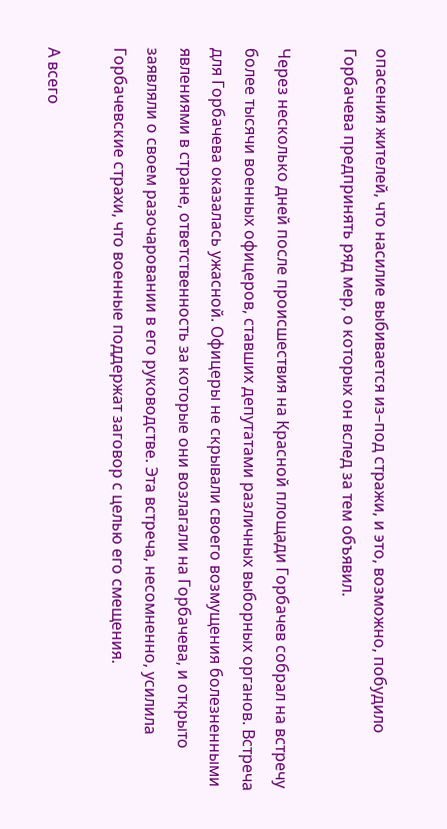опасения жителей, что насилие выбивается из–под стражи, и это, возможно, побудило Горбачева предпринять ряд мер, о которых он вслед за тем объявил.

Через несколько дней после происшествия на Красной площади Горбачев собрал на встречу более тысячи военных офицеров, ставших депутатами различных выборных органов. Встреча для Горбачева оказалась ужасной. Офицеры не скрывали своего возмущения болезненными явлениями в стране, ответственность за которые они возлагали на Горбачева, и открыто заявляли о своем разочаровании в его руководстве. Эта встреча, несомненно, усилила Горбачевские страхи, что военные поддержат заговор с целью его смещения.

А всего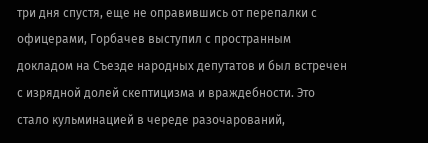три дня спустя, еще не оправившись от перепалки с офицерами, Горбачев выступил с пространным докладом на Съезде народных депутатов и был встречен с изрядной долей скептицизма и враждебности. Это стало кульминацией в череде разочарований,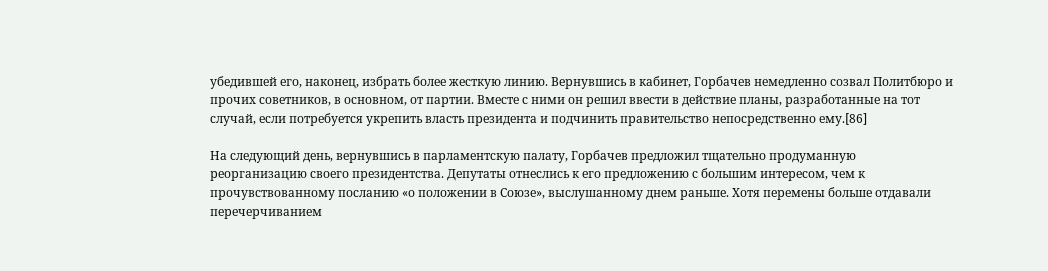убедившей его, наконец, избрать более жесткую линию. Вернувшись в кабинет, Горбачев немедленно созвал Политбюро и прочих советников, в основном, от партии. Вместе с ними он решил ввести в действие планы, разработанные на тот случай, если потребуется укрепить власть президента и подчинить правительство непосредственно ему.[86]

На следующий день, вернувшись в парламентскую палату, Горбачев предложил тщательно продуманную реорганизацию своего президентства. Депутаты отнеслись к его предложению с большим интересом, чем к прочувствованному посланию «о положении в Союзе», выслушанному днем раньше. Хотя перемены больше отдавали перечерчиванием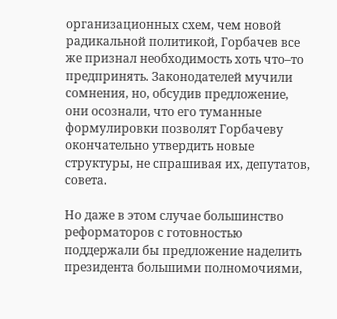организационных схем, чем новой радикальной политикой, Горбачев все же признал необходимость хоть что–то предпринять. Законодателей мучили сомнения, но, обсудив предложение, они осознали, что его туманные формулировки позволят Горбачеву окончательно утвердить новые структуры, не спрашивая их, депутатов, совета.

Но даже в этом случае большинство реформаторов с готовностью поддержали бы предложение наделить президента большими полномочиями,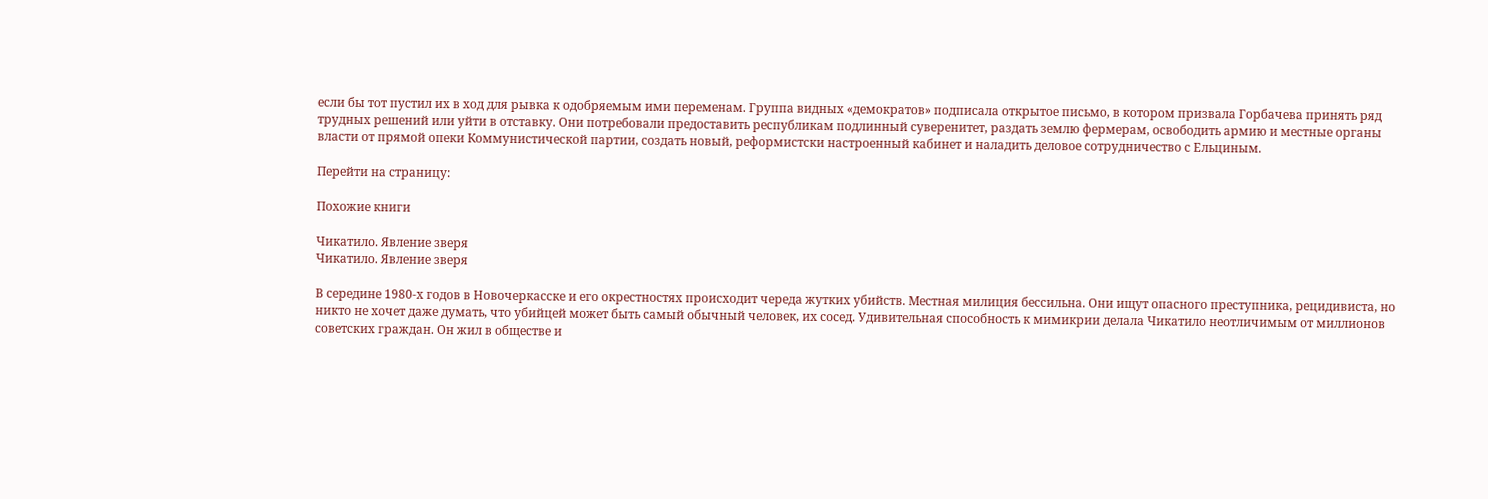если бы тот пустил их в ход для рывка к одобряемым ими переменам. Группа видных «демократов» подписала открытое письмо, в котором призвала Горбачева принять ряд трудных решений или уйти в отставку. Они потребовали предоставить республикам подлинный суверенитет, раздать землю фермерам, освободить армию и местные органы власти от прямой опеки Коммунистической партии, создать новый, реформистски настроенный кабинет и наладить деловое сотрудничество с Ельциным.

Перейти на страницу:

Похожие книги

Чикатило. Явление зверя
Чикатило. Явление зверя

В середине 1980-х годов в Новочеркасске и его окрестностях происходит череда жутких убийств. Местная милиция бессильна. Они ищут опасного преступника, рецидивиста, но никто не хочет даже думать, что убийцей может быть самый обычный человек, их сосед. Удивительная способность к мимикрии делала Чикатило неотличимым от миллионов советских граждан. Он жил в обществе и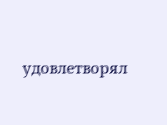удовлетворял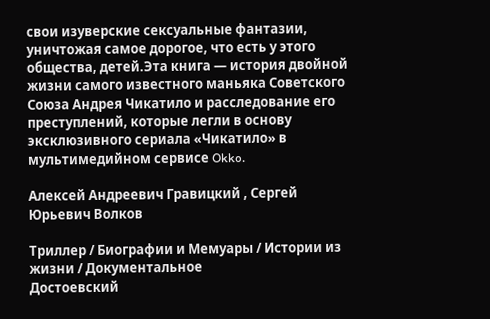свои изуверские сексуальные фантазии, уничтожая самое дорогое, что есть у этого общества, детей.Эта книга — история двойной жизни самого известного маньяка Советского Союза Андрея Чикатило и расследование его преступлений, которые легли в основу эксклюзивного сериала «Чикатило» в мультимедийном сервисе Okko.

Алексей Андреевич Гравицкий , Сергей Юрьевич Волков

Триллер / Биографии и Мемуары / Истории из жизни / Документальное
Достоевский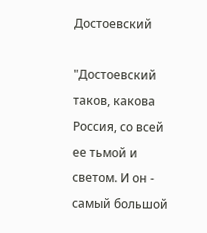Достоевский

"Достоевский таков, какова Россия, со всей ее тьмой и светом. И он - самый большой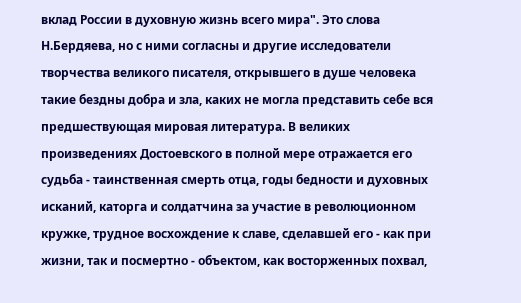вклад России в духовную жизнь всего мира". Это слова Н.Бердяева, но с ними согласны и другие исследователи творчества великого писателя, открывшего в душе человека такие бездны добра и зла, каких не могла представить себе вся предшествующая мировая литература. В великих произведениях Достоевского в полной мере отражается его судьба - таинственная смерть отца, годы бедности и духовных исканий, каторга и солдатчина за участие в революционном кружке, трудное восхождение к славе, сделавшей его - как при жизни, так и посмертно - объектом, как восторженных похвал,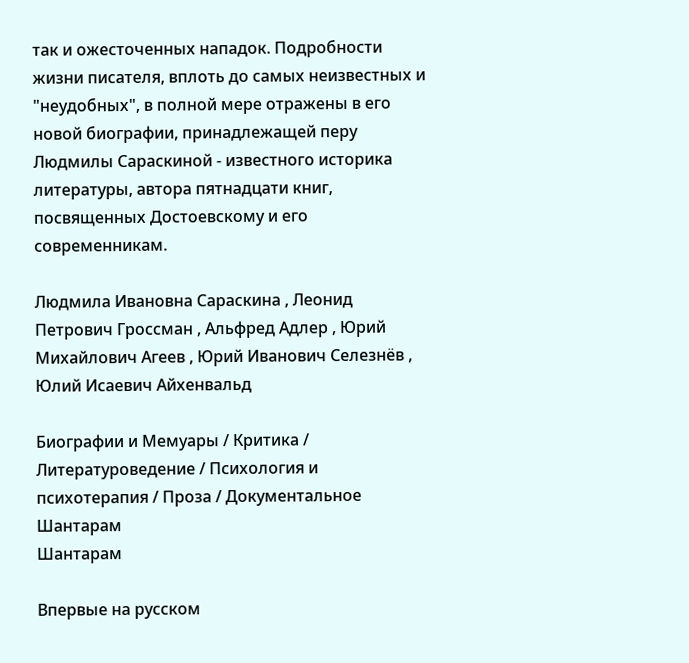так и ожесточенных нападок. Подробности жизни писателя, вплоть до самых неизвестных и "неудобных", в полной мере отражены в его новой биографии, принадлежащей перу Людмилы Сараскиной - известного историка литературы, автора пятнадцати книг, посвященных Достоевскому и его современникам.

Людмила Ивановна Сараскина , Леонид Петрович Гроссман , Альфред Адлер , Юрий Михайлович Агеев , Юрий Иванович Селезнёв , Юлий Исаевич Айхенвальд

Биографии и Мемуары / Критика / Литературоведение / Психология и психотерапия / Проза / Документальное
Шантарам
Шантарам

Впервые на русском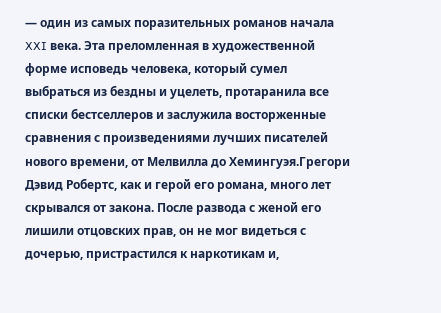— один из самых поразительных романов начала XXI века. Эта преломленная в художественной форме исповедь человека, который сумел выбраться из бездны и уцелеть, протаранила все списки бестселлеров и заслужила восторженные сравнения с произведениями лучших писателей нового времени, от Мелвилла до Хемингуэя.Грегори Дэвид Робертс, как и герой его романа, много лет скрывался от закона. После развода с женой его лишили отцовских прав, он не мог видеться с дочерью, пристрастился к наркотикам и,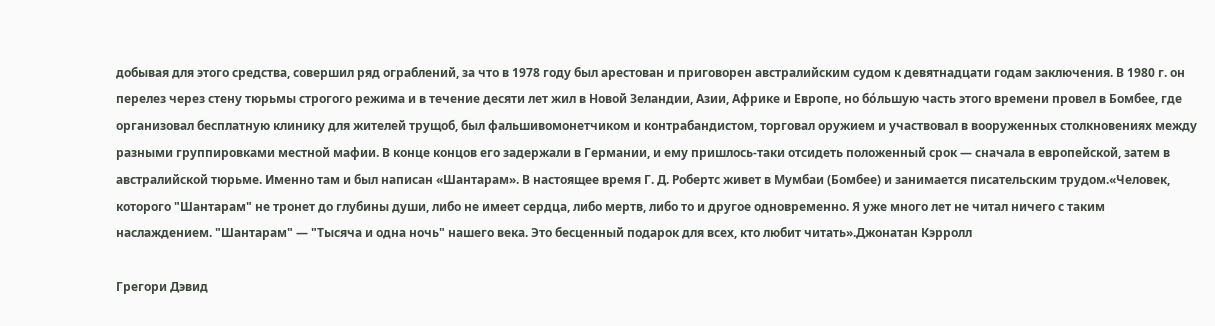добывая для этого средства, совершил ряд ограблений, за что в 1978 году был арестован и приговорен австралийским судом к девятнадцати годам заключения. В 1980 г. он перелез через стену тюрьмы строгого режима и в течение десяти лет жил в Новой Зеландии, Азии, Африке и Европе, но бόльшую часть этого времени провел в Бомбее, где организовал бесплатную клинику для жителей трущоб, был фальшивомонетчиком и контрабандистом, торговал оружием и участвовал в вооруженных столкновениях между разными группировками местной мафии. В конце концов его задержали в Германии, и ему пришлось-таки отсидеть положенный срок — сначала в европейской, затем в австралийской тюрьме. Именно там и был написан «Шантарам». В настоящее время Г. Д. Робертс живет в Мумбаи (Бомбее) и занимается писательским трудом.«Человек, которого "Шантарам" не тронет до глубины души, либо не имеет сердца, либо мертв, либо то и другое одновременно. Я уже много лет не читал ничего с таким наслаждением. "Шантарам" — "Тысяча и одна ночь" нашего века. Это бесценный подарок для всех, кто любит читать».Джонатан Кэрролл

Грегори Дэвид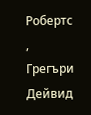Робертс , Грегъри Дейвид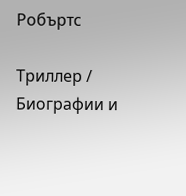Робъртс

Триллер / Биографии и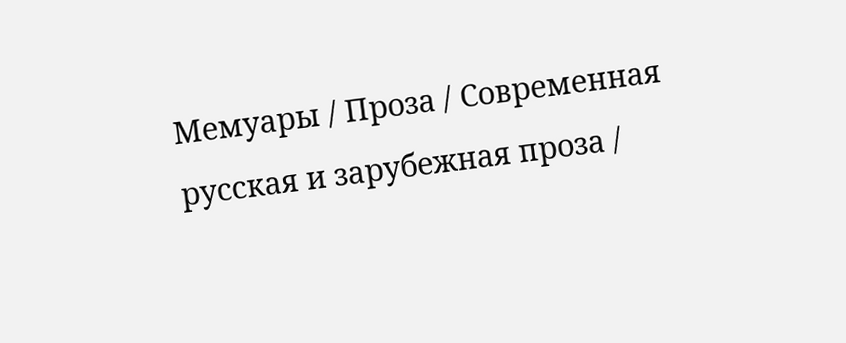Мемуары / Проза / Современная русская и зарубежная проза /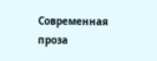Современная проза